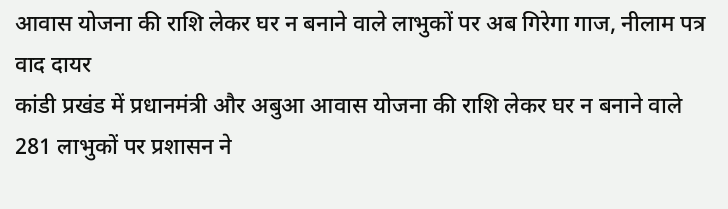आवास योजना की राशि लेकर घर न बनाने वाले लाभुकों पर अब गिरेगा गाज, नीलाम पत्र वाद दायर
कांडी प्रखंड में प्रधानमंत्री और अबुआ आवास योजना की राशि लेकर घर न बनाने वाले 281 लाभुकों पर प्रशासन ने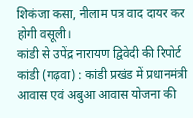शिकंजा कसा, नीलाम पत्र वाद दायर कर होगी वसूली।
कांडी से उपेंद्र नारायण द्विवेदी की रिपोर्ट कांडी (गढ़वा) : कांडी प्रखंड में प्रधानमंत्री आवास एवं अबुआ आवास योजना की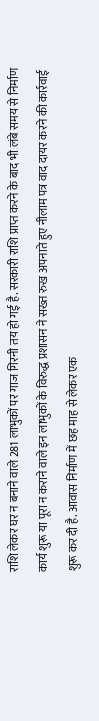राशि लेकर घर न बनाने वाले 281 लाभुकों पर गाज गिरनी तय हो गई है. सरकारी राशि प्राप्त करने के बाद भी लंबे समय से निर्माण कार्य शुरू या पूरा न कराने वाले इन लाभुकों के विरुद्ध प्रशासन ने सख्त रुख अपनाते हुए नीलाम पत्र वाद दायर करने की कार्रवाई शुरू कर दी है. आवास निर्माण में छह माह से लेकर एक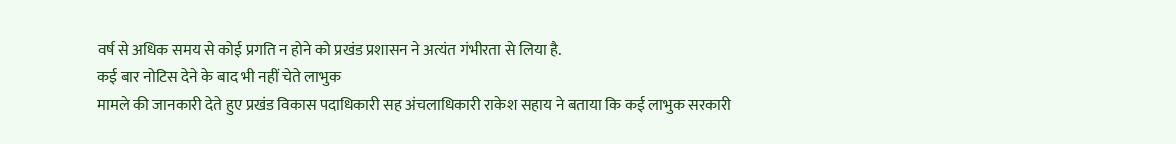वर्ष से अधिक समय से कोई प्रगति न होने को प्रखंड प्रशासन ने अत्यंत गंभीरता से लिया है.
कई बार नोटिस देने के बाद भी नहीं चेते लाभुक
मामले की जानकारी देते हुए प्रखंड विकास पदाधिकारी सह अंचलाधिकारी राकेश सहाय ने बताया कि कई लाभुक सरकारी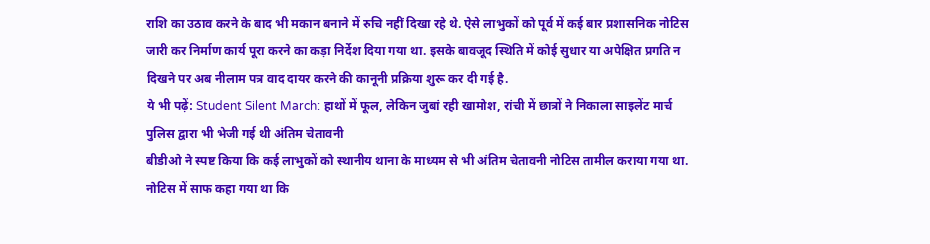राशि का उठाव करने के बाद भी मकान बनाने में रुचि नहीं दिखा रहे थे. ऐसे लाभुकों को पूर्व में कई बार प्रशासनिक नोटिस जारी कर निर्माण कार्य पूरा करने का कड़ा निर्देश दिया गया था. इसके बावजूद स्थिति में कोई सुधार या अपेक्षित प्रगति न दिखने पर अब नीलाम पत्र वाद दायर करने की कानूनी प्रक्रिया शुरू कर दी गई है.
ये भी पढ़ें: Student Silent March: हाथों में फूल, लेकिन जुबां रही खामोश, रांची में छात्रों ने निकाला साइलेंट मार्च
पुलिस द्वारा भी भेजी गई थी अंतिम चेतावनी
बीडीओ ने स्पष्ट किया कि कई लाभुकों को स्थानीय थाना के माध्यम से भी अंतिम चेतावनी नोटिस तामील कराया गया था. नोटिस में साफ कहा गया था कि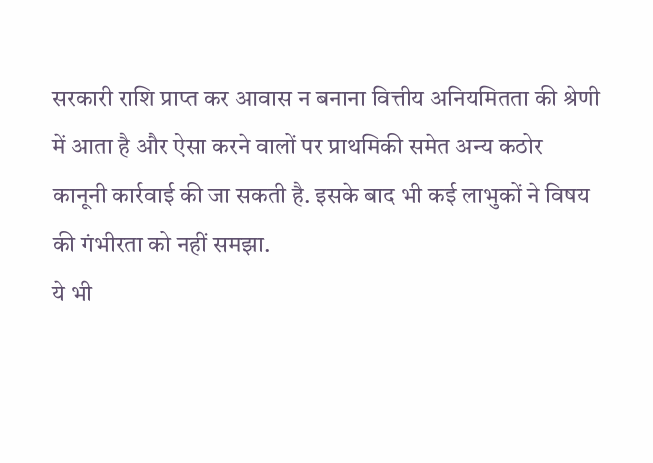सरकारी राशि प्राप्त कर आवास न बनाना वित्तीय अनियमितता की श्रेणी में आता है और ऐसा करने वालों पर प्राथमिकी समेत अन्य कठोर कानूनी कार्रवाई की जा सकती है. इसके बाद भी कई लाभुकों ने विषय की गंभीरता को नहीं समझा.
ये भी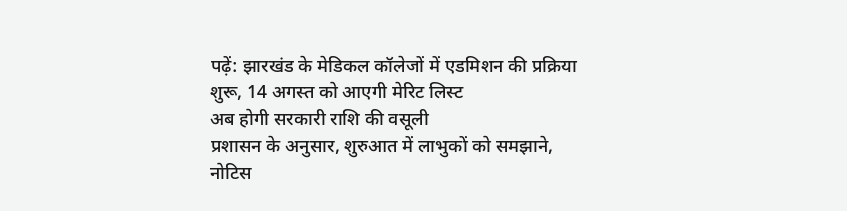पढ़ें: झारखंड के मेडिकल कॉलेजों में एडमिशन की प्रक्रिया शुरू, 14 अगस्त को आएगी मेरिट लिस्ट
अब होगी सरकारी राशि की वसूली
प्रशासन के अनुसार, शुरुआत में लाभुकों को समझाने, नोटिस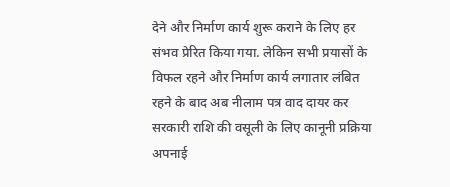देने और निर्माण कार्य शुरू कराने के लिए हर संभव प्रेरित किया गया. लेकिन सभी प्रयासों के विफल रहने और निर्माण कार्य लगातार लंबित रहने के बाद अब नीलाम पत्र वाद दायर कर सरकारी राशि की वसूली के लिए कानूनी प्रक्रिया अपनाई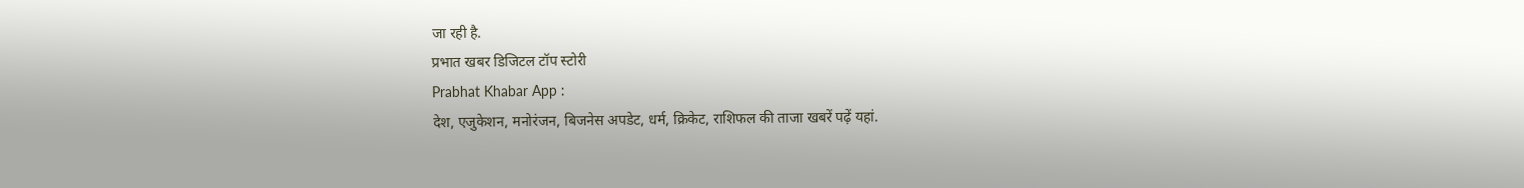जा रही है.
प्रभात खबर डिजिटल टॉप स्टोरी
Prabhat Khabar App :
देश, एजुकेशन, मनोरंजन, बिजनेस अपडेट, धर्म, क्रिकेट, राशिफल की ताजा खबरें पढ़ें यहां.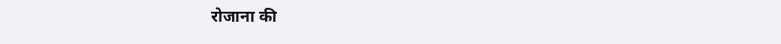रोजाना की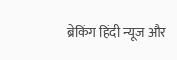ब्रेकिंग हिंदी न्यूज और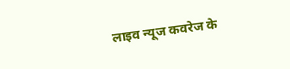लाइव न्यूज कवरेज के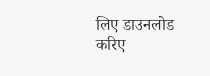लिए डाउनलोड करिए